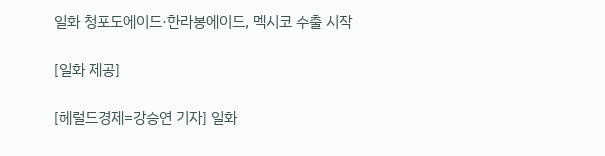일화 청포도에이드·한라봉에이드, 멕시코 수출 시작

[일화 제공]

[헤럴드경제=강승연 기자] 일화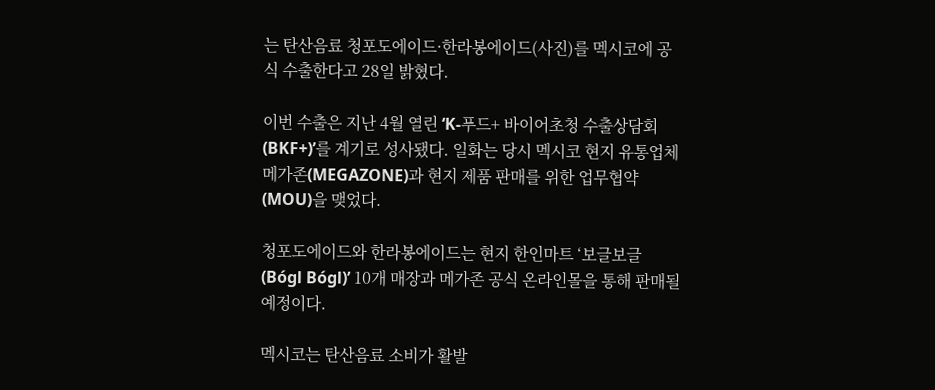는 탄산음료 청포도에이드·한라봉에이드(사진)를 멕시코에 공식 수출한다고 28일 밝혔다.

이번 수출은 지난 4월 열린 ‘K-푸드+ 바이어초청 수출상담회(BKF+)’를 계기로 성사됐다. 일화는 당시 멕시코 현지 유통업체 메가존(MEGAZONE)과 현지 제품 판매를 위한 업무협약(MOU)을 맺었다.

청포도에이드와 한라봉에이드는 현지 한인마트 ‘보글보글(Bógl Bógl)’ 10개 매장과 메가존 공식 온라인몰을 통해 판매될 예정이다.

멕시코는 탄산음료 소비가 활발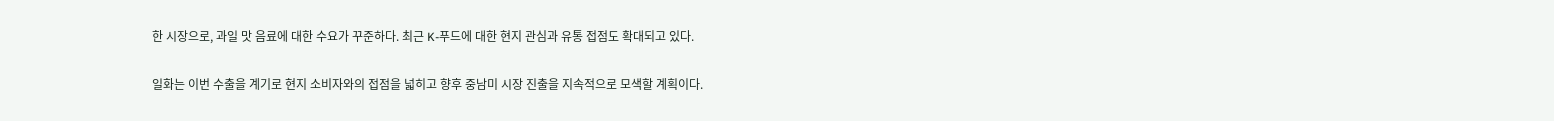한 시장으로, 과일 맛 음료에 대한 수요가 꾸준하다. 최근 K-푸드에 대한 현지 관심과 유통 접점도 확대되고 있다.

일화는 이번 수출을 계기로 현지 소비자와의 접점을 넓히고 향후 중남미 시장 진출을 지속적으로 모색할 계획이다.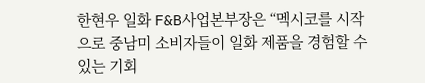한현우 일화 F&B사업본부장은 “멕시코를 시작으로 중남미 소비자들이 일화 제품을 경험할 수 있는 기회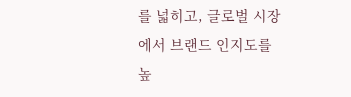를 넓히고, 글로벌 시장에서 브랜드 인지도를 높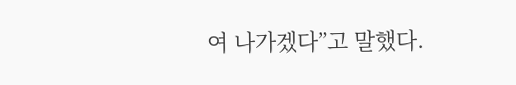여 나가겠다”고 말했다.